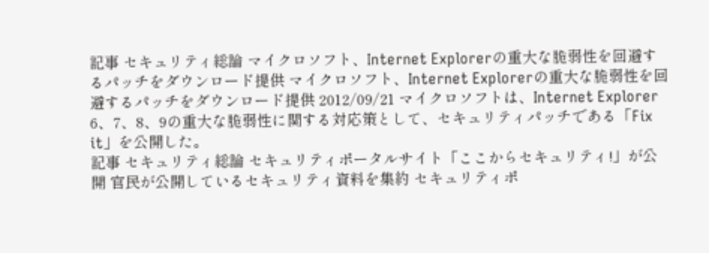記事 セキュリティ総論 マイクロソフト、Internet Explorerの重大な脆弱性を回避するパッチをダウンロード提供 マイクロソフト、Internet Explorerの重大な脆弱性を回避するパッチをダウンロード提供 2012/09/21 マイクロソフトは、Internet Explorer 6、7、8、9の重大な脆弱性に関する対応策として、セキュリティパッチである「Fix it」を公開した。
記事 セキュリティ総論 セキュリティポータルサイト「ここからセキュリティ!」が公開 官民が公開しているセキュリティ資料を集約 セキュリティポ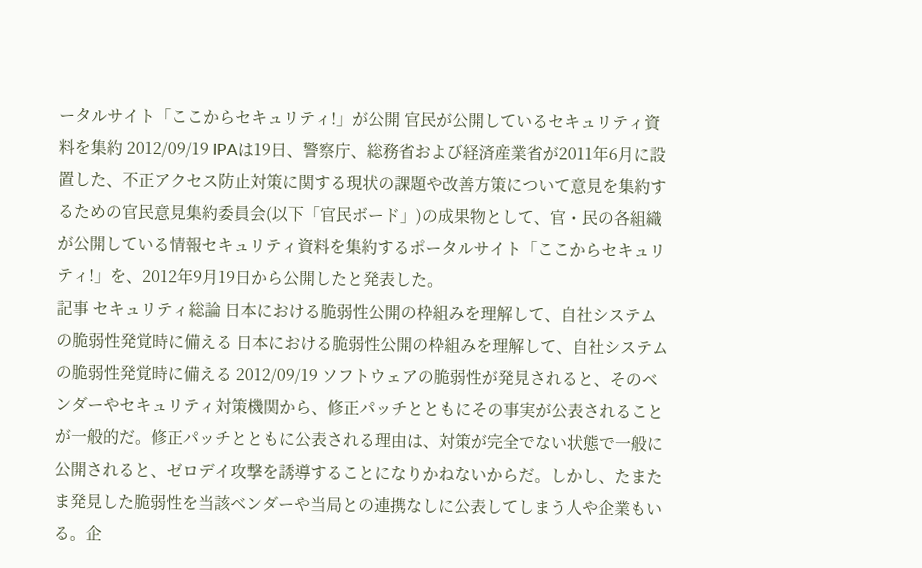ータルサイト「ここからセキュリティ!」が公開 官民が公開しているセキュリティ資料を集約 2012/09/19 IPAは19日、警察庁、総務省および経済産業省が2011年6月に設置した、不正アクセス防止対策に関する現状の課題や改善方策について意見を集約するための官民意見集約委員会(以下「官民ボード」)の成果物として、官・民の各組織が公開している情報セキュリティ資料を集約するポータルサイト「ここからセキュリティ!」を、2012年9月19日から公開したと発表した。
記事 セキュリティ総論 日本における脆弱性公開の枠組みを理解して、自社システムの脆弱性発覚時に備える 日本における脆弱性公開の枠組みを理解して、自社システムの脆弱性発覚時に備える 2012/09/19 ソフトウェアの脆弱性が発見されると、そのベンダーやセキュリティ対策機関から、修正パッチとともにその事実が公表されることが一般的だ。修正パッチとともに公表される理由は、対策が完全でない状態で一般に公開されると、ゼロデイ攻撃を誘導することになりかねないからだ。しかし、たまたま発見した脆弱性を当該ベンダーや当局との連携なしに公表してしまう人や企業もいる。企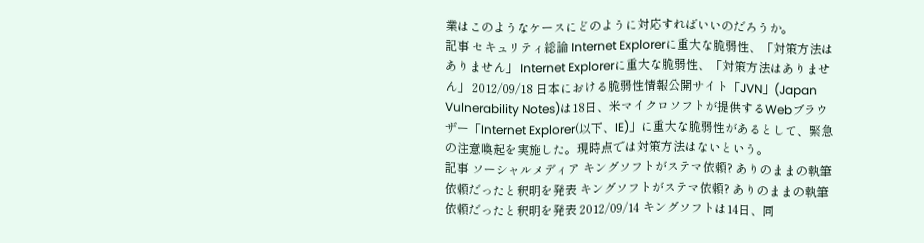業はこのようなケースにどのように対応すればいいのだろうか。
記事 セキュリティ総論 Internet Explorerに重大な脆弱性、「対策方法はありません」 Internet Explorerに重大な脆弱性、「対策方法はありません」 2012/09/18 日本における脆弱性情報公開サイト「JVN」(Japan Vulnerability Notes)は18日、米マイクロソフトが提供するWebブラウザー「Internet Explorer(以下、IE)」に重大な脆弱性があるとして、緊急の注意喚起を実施した。現時点では対策方法はないという。
記事 ソーシャルメディア キングソフトがステマ依頼? ありのままの執筆依頼だったと釈明を発表 キングソフトがステマ依頼? ありのままの執筆依頼だったと釈明を発表 2012/09/14 キングソフトは14日、同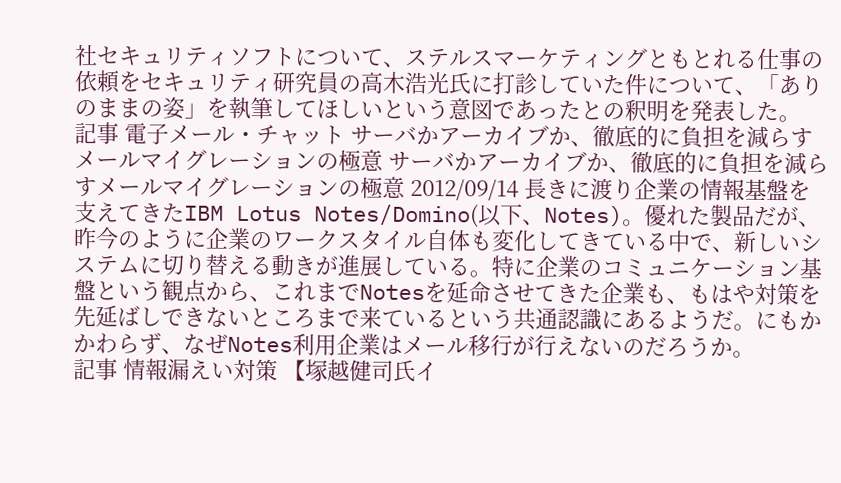社セキュリティソフトについて、ステルスマーケティングともとれる仕事の依頼をセキュリティ研究員の高木浩光氏に打診していた件について、「ありのままの姿」を執筆してほしいという意図であったとの釈明を発表した。
記事 電子メール・チャット サーバかアーカイブか、徹底的に負担を減らすメールマイグレーションの極意 サーバかアーカイブか、徹底的に負担を減らすメールマイグレーションの極意 2012/09/14 長きに渡り企業の情報基盤を支えてきたIBM Lotus Notes/Domino(以下、Notes)。優れた製品だが、昨今のように企業のワークスタイル自体も変化してきている中で、新しいシステムに切り替える動きが進展している。特に企業のコミュニケーション基盤という観点から、これまでNotesを延命させてきた企業も、もはや対策を先延ばしできないところまで来ているという共通認識にあるようだ。にもかかわらず、なぜNotes利用企業はメール移行が行えないのだろうか。
記事 情報漏えい対策 【塚越健司氏イ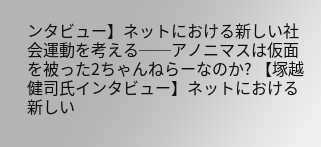ンタビュー】ネットにおける新しい社会運動を考える──アノニマスは仮面を被った2ちゃんねらーなのか? 【塚越健司氏インタビュー】ネットにおける新しい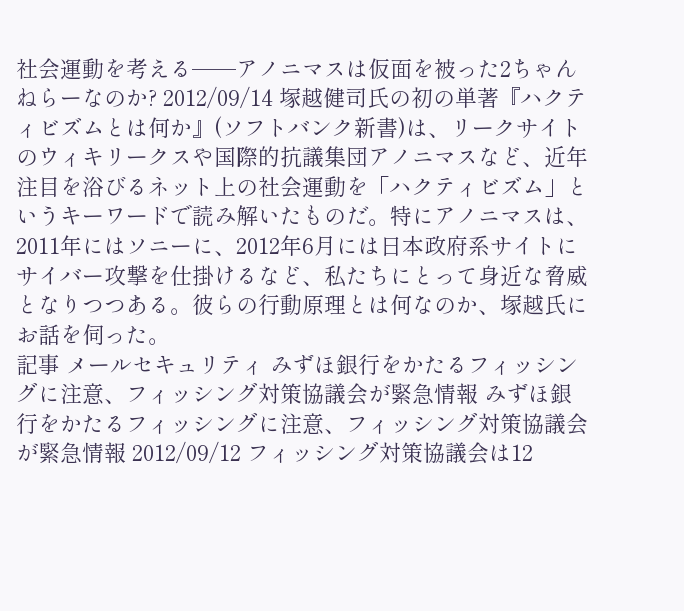社会運動を考える──アノニマスは仮面を被った2ちゃんねらーなのか? 2012/09/14 塚越健司氏の初の単著『ハクティビズムとは何か』(ソフトバンク新書)は、リークサイトのウィキリークスや国際的抗議集団アノニマスなど、近年注目を浴びるネット上の社会運動を「ハクティビズム」というキーワードで読み解いたものだ。特にアノニマスは、2011年にはソニーに、2012年6月には日本政府系サイトにサイバー攻撃を仕掛けるなど、私たちにとって身近な脅威となりつつある。彼らの行動原理とは何なのか、塚越氏にお話を伺った。
記事 メールセキュリティ みずほ銀行をかたるフィッシングに注意、フィッシング対策協議会が緊急情報 みずほ銀行をかたるフィッシングに注意、フィッシング対策協議会が緊急情報 2012/09/12 フィッシング対策協議会は12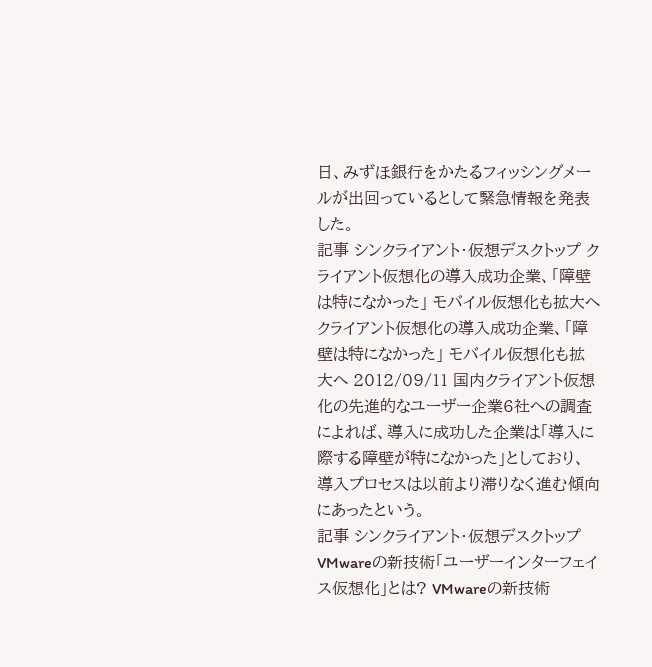日、みずほ銀行をかたるフィッシングメールが出回っているとして緊急情報を発表した。
記事 シンクライアント・仮想デスクトップ クライアント仮想化の導入成功企業、「障壁は特になかった」 モバイル仮想化も拡大へ クライアント仮想化の導入成功企業、「障壁は特になかった」 モバイル仮想化も拡大へ 2012/09/11 国内クライアント仮想化の先進的なユーザー企業6社への調査によれば、導入に成功した企業は「導入に際する障壁が特になかった」としており、導入プロセスは以前より滞りなく進む傾向にあったという。
記事 シンクライアント・仮想デスクトップ VMwareの新技術「ユーザーインターフェイス仮想化」とは? VMwareの新技術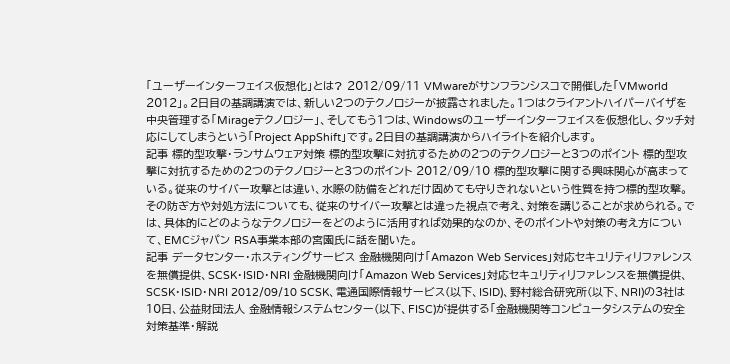「ユーザーインターフェイス仮想化」とは? 2012/09/11 VMwareがサンフランシスコで開催した「VMworld 2012」。2日目の基調講演では、新しい2つのテクノロジーが披露されました。1つはクライアントハイパーバイザを中央管理する「Mirageテクノロジー」、そしてもう1つは、Windowsのユーザーインターフェイスを仮想化し、タッチ対応にしてしまうという「Project AppShift」です。2日目の基調講演からハイライトを紹介します。
記事 標的型攻撃・ランサムウェア対策 標的型攻撃に対抗するための2つのテクノロジーと3つのポイント 標的型攻撃に対抗するための2つのテクノロジーと3つのポイント 2012/09/10 標的型攻撃に関する興味関心が高まっている。従来のサイバー攻撃とは違い、水際の防備をどれだけ固めても守りきれないという性質を持つ標的型攻撃。その防ぎ方や対処方法についても、従来のサイバー攻撃とは違った視点で考え、対策を講じることが求められる。では、具体的にどのようなテクノロジーをどのように活用すれば効果的なのか、そのポイントや対策の考え方について、EMCジャパン RSA事業本部の宮園氏に話を聞いた。
記事 データセンター・ホスティングサービス 金融機関向け「Amazon Web Services」対応セキュリティリファレンスを無償提供、SCSK・ISID・NRI 金融機関向け「Amazon Web Services」対応セキュリティリファレンスを無償提供、SCSK・ISID・NRI 2012/09/10 SCSK、電通国際情報サービス(以下、ISID)、野村総合研究所(以下、NRI)の3社は10日、公益財団法人 金融情報システムセンター(以下、FISC)が提供する「金融機関等コンピュータシステムの安全対策基準・解説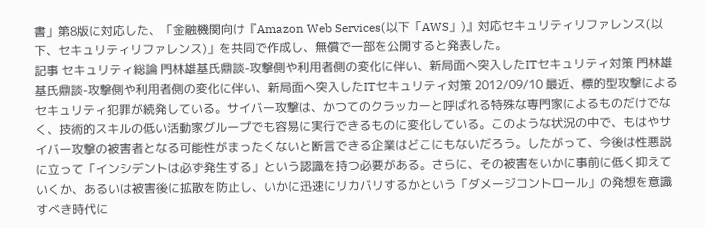書」第8版に対応した、「金融機関向け『Amazon Web Services(以下「AWS」)』対応セキュリティリファレンス(以下、セキュリティリファレンス)」を共同で作成し、無償で一部を公開すると発表した。
記事 セキュリティ総論 門林雄基氏鼎談-攻撃側や利用者側の変化に伴い、新局面へ突入したITセキュリティ対策 門林雄基氏鼎談-攻撃側や利用者側の変化に伴い、新局面へ突入したITセキュリティ対策 2012/09/10 最近、標的型攻撃によるセキュリティ犯罪が続発している。サイバー攻撃は、かつてのクラッカーと呼ばれる特殊な専門家によるものだけでなく、技術的スキルの低い活動家グループでも容易に実行できるものに変化している。このような状況の中で、もはやサイバー攻撃の被害者となる可能性がまったくないと断言できる企業はどこにもないだろう。したがって、今後は性悪説に立って「インシデントは必ず発生する」という認識を持つ必要がある。さらに、その被害をいかに事前に低く抑えていくか、あるいは被害後に拡散を防止し、いかに迅速にリカバリするかという「ダメージコントロール」の発想を意識すべき時代に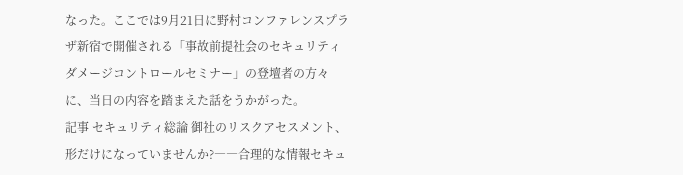なった。ここでは9月21日に野村コンファレンスプラザ新宿で開催される「事故前提社会のセキュリティダメージコントロールセミナー」の登壇者の方々に、当日の内容を踏まえた話をうかがった。
記事 セキュリティ総論 御社のリスクアセスメント、形だけになっていませんか?――合理的な情報セキュ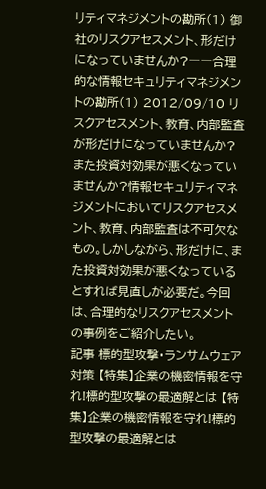リティマネジメントの勘所(1) 御社のリスクアセスメント、形だけになっていませんか?――合理的な情報セキュリティマネジメントの勘所(1) 2012/09/10 リスクアセスメント、教育、内部監査が形だけになっていませんか?また投資対効果が悪くなっていませんか?情報セキュリティマネジメントにおいてリスクアセスメント、教育、内部監査は不可欠なもの。しかしながら、形だけに、また投資対効果が悪くなっているとすれば見直しが必要だ。今回は、合理的なリスクアセスメントの事例をご紹介したい。
記事 標的型攻撃・ランサムウェア対策 【特集】企業の機密情報を守れ!標的型攻撃の最適解とは 【特集】企業の機密情報を守れ!標的型攻撃の最適解とは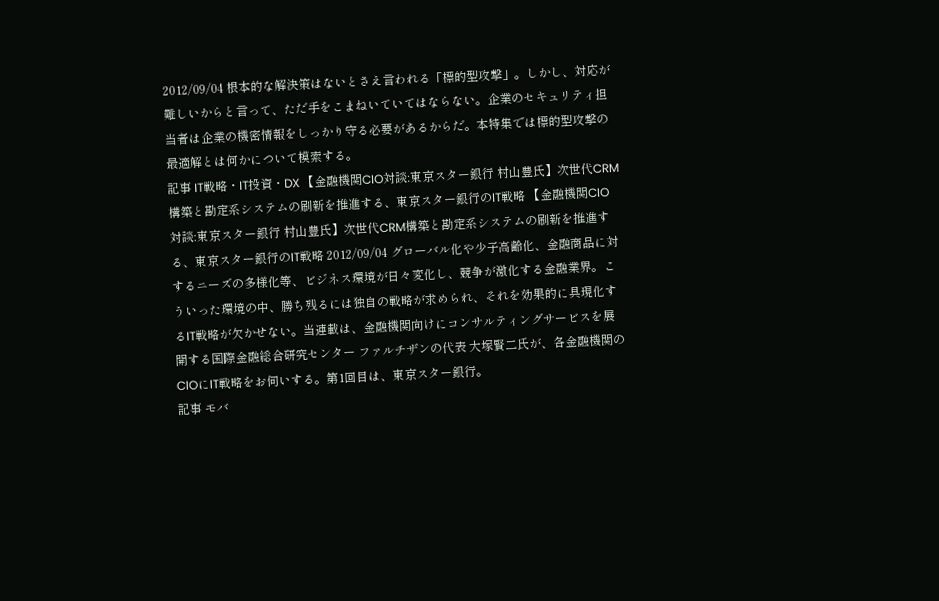2012/09/04 根本的な解決策はないとさえ言われる「標的型攻撃」。しかし、対応が難しいからと言って、ただ手をこまねいていてはならない。企業のセキュリティ担当者は企業の機密情報をしっかり守る必要があるからだ。本特集では標的型攻撃の最適解とは何かについて模索する。
記事 IT戦略・IT投資・DX 【金融機関CIO対談:東京スター銀行 村山豊氏】次世代CRM構築と勘定系システムの刷新を推進する、東京スター銀行のIT戦略 【金融機関CIO対談:東京スター銀行 村山豊氏】次世代CRM構築と勘定系システムの刷新を推進する、東京スター銀行のIT戦略 2012/09/04 グローバル化や少子高齢化、金融商品に対するニーズの多様化等、ビジネス環境が日々変化し、競争が激化する金融業界。こういった環境の中、勝ち残るには独自の戦略が求められ、それを効果的に具現化するIT戦略が欠かせない。当連載は、金融機関向けにコンサルティングサービスを展開する国際金融総合研究センター ファルチザンの代表 大塚賢二氏が、各金融機関のCIOにIT戦略をお伺いする。第1回目は、東京スター銀行。
記事 モバ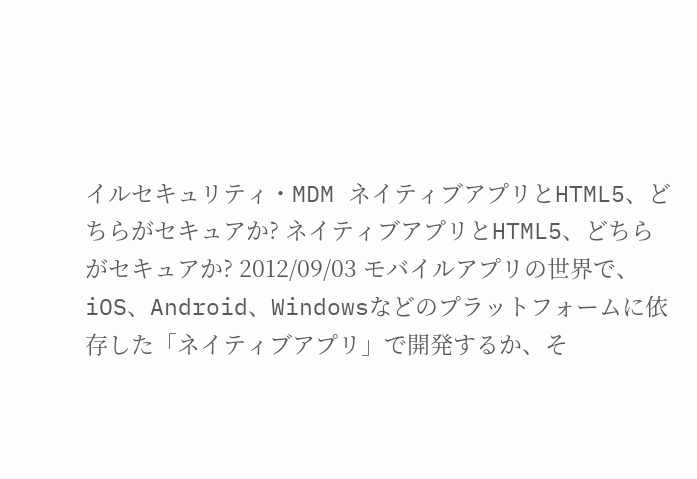イルセキュリティ・MDM ネイティブアプリとHTML5、どちらがセキュアか? ネイティブアプリとHTML5、どちらがセキュアか? 2012/09/03 モバイルアプリの世界で、iOS、Android、Windowsなどのプラットフォームに依存した「ネイティブアプリ」で開発するか、そ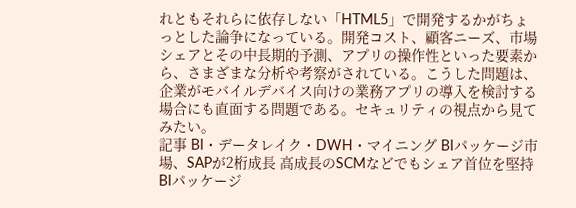れともそれらに依存しない「HTML5」で開発するかがちょっとした論争になっている。開発コスト、顧客ニーズ、市場シェアとその中長期的予測、アプリの操作性といった要素から、さまざまな分析や考察がされている。こうした問題は、企業がモバイルデバイス向けの業務アプリの導入を検討する場合にも直面する問題である。セキュリティの視点から見てみたい。
記事 BI・データレイク・DWH・マイニング BIパッケージ市場、SAPが2桁成長 高成長のSCMなどでもシェア首位を堅持 BIパッケージ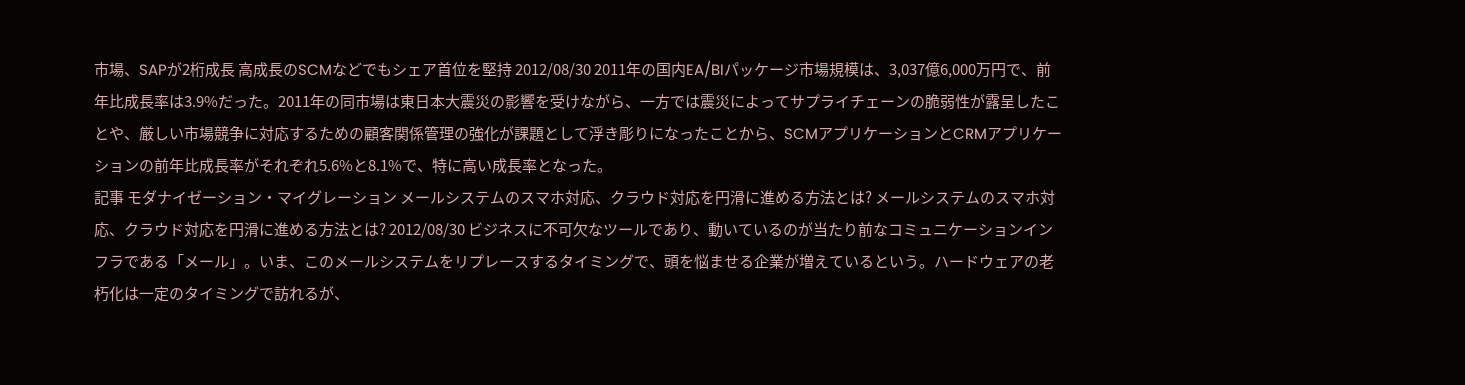市場、SAPが2桁成長 高成長のSCMなどでもシェア首位を堅持 2012/08/30 2011年の国内EA/BIパッケージ市場規模は、3,037億6,000万円で、前年比成長率は3.9%だった。2011年の同市場は東日本大震災の影響を受けながら、一方では震災によってサプライチェーンの脆弱性が露呈したことや、厳しい市場競争に対応するための顧客関係管理の強化が課題として浮き彫りになったことから、SCMアプリケーションとCRMアプリケーションの前年比成長率がそれぞれ5.6%と8.1%で、特に高い成長率となった。
記事 モダナイゼーション・マイグレーション メールシステムのスマホ対応、クラウド対応を円滑に進める方法とは? メールシステムのスマホ対応、クラウド対応を円滑に進める方法とは? 2012/08/30 ビジネスに不可欠なツールであり、動いているのが当たり前なコミュニケーションインフラである「メール」。いま、このメールシステムをリプレースするタイミングで、頭を悩ませる企業が増えているという。ハードウェアの老朽化は一定のタイミングで訪れるが、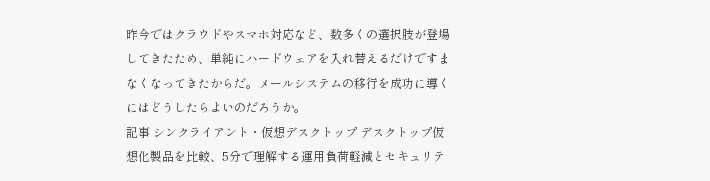昨今ではクラウドやスマホ対応など、数多くの選択肢が登場してきたため、単純にハードウェアを入れ替えるだけですまなくなってきたからだ。メールシステムの移行を成功に導くにはどうしたらよいのだろうか。
記事 シンクライアント・仮想デスクトップ デスクトップ仮想化製品を比較、5分で理解する運用負荷軽減とセキュリテ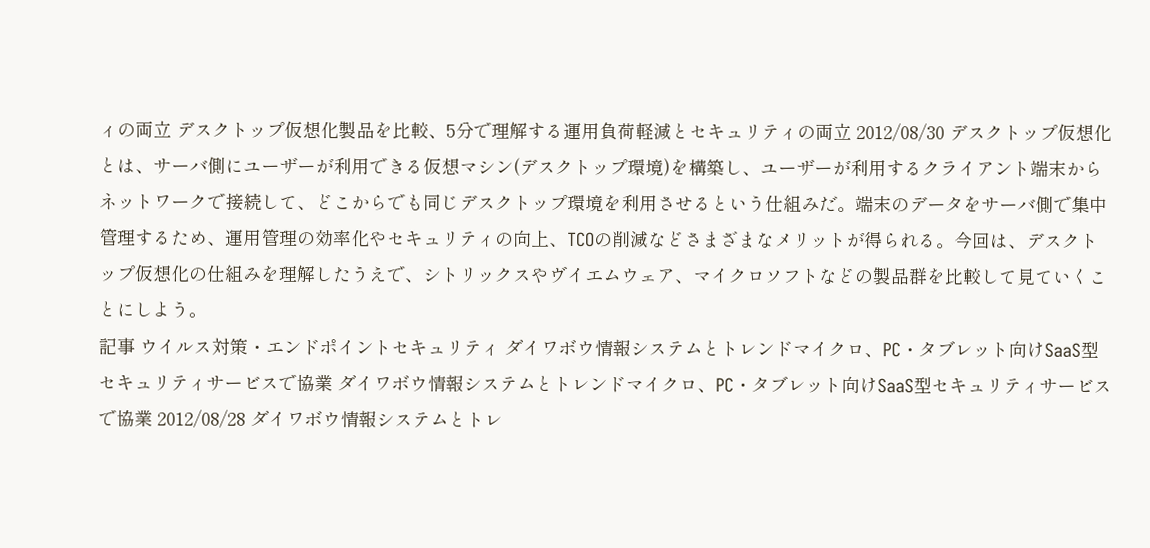ィの両立 デスクトップ仮想化製品を比較、5分で理解する運用負荷軽減とセキュリティの両立 2012/08/30 デスクトップ仮想化とは、サーバ側にユーザーが利用できる仮想マシン(デスクトップ環境)を構築し、ユーザーが利用するクライアント端末からネットワークで接続して、どこからでも同じデスクトップ環境を利用させるという仕組みだ。端末のデータをサーバ側で集中管理するため、運用管理の効率化やセキュリティの向上、TCOの削減などさまざまなメリットが得られる。今回は、デスクトップ仮想化の仕組みを理解したうえで、シトリックスやヴイエムウェア、マイクロソフトなどの製品群を比較して見ていくことにしよう。
記事 ウイルス対策・エンドポイントセキュリティ ダイワボウ情報システムとトレンドマイクロ、PC・タブレット向けSaaS型セキュリティサービスで協業 ダイワボウ情報システムとトレンドマイクロ、PC・タブレット向けSaaS型セキュリティサービスで協業 2012/08/28 ダイワボウ情報システムとトレ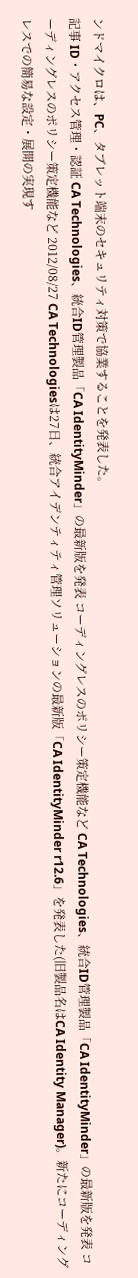ンドマイクロは、PC、タブレット端末のセキュリティ対策で協業することを発表した。
記事 ID・アクセス管理・認証 CA Technologies、統合ID管理製品「CA IdentityMinder」の最新版を発表 コーディングレスのポリシー策定機能など CA Technologies、統合ID管理製品「CA IdentityMinder」の最新版を発表 コーディングレスのポリシー策定機能など 2012/08/27 CA Technologiesは27日、統合アイデンティティ管理ソリューションの最新版「CA IdentityMinder r12.6」を発表した(旧製品名はCA Identity Manager)。新たにコーディングレスでの簡易な設定・展開の実現す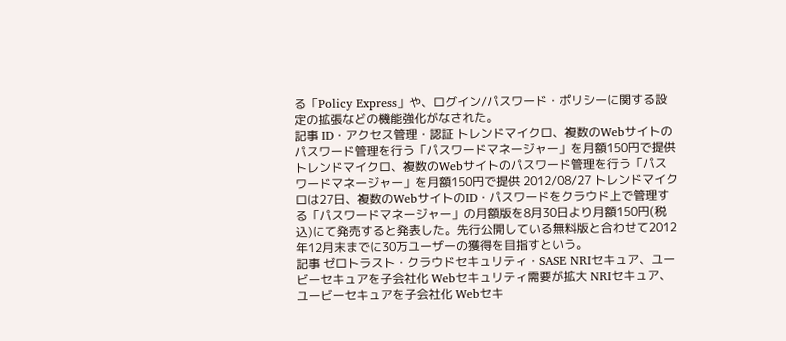る「Policy Express」や、ログイン/パスワード・ポリシーに関する設定の拡張などの機能強化がなされた。
記事 ID・アクセス管理・認証 トレンドマイクロ、複数のWebサイトのパスワード管理を行う「パスワードマネージャー」を月額150円で提供 トレンドマイクロ、複数のWebサイトのパスワード管理を行う「パスワードマネージャー」を月額150円で提供 2012/08/27 トレンドマイクロは27日、複数のWebサイトのID・パスワードをクラウド上で管理する「パスワードマネージャー」の月額版を8月30日より月額150円(税込)にて発売すると発表した。先行公開している無料版と合わせて2012年12月末までに30万ユーザーの獲得を目指すという。
記事 ゼロトラスト・クラウドセキュリティ・SASE NRIセキュア、ユービーセキュアを子会社化 Webセキュリティ需要が拡大 NRIセキュア、ユービーセキュアを子会社化 Webセキ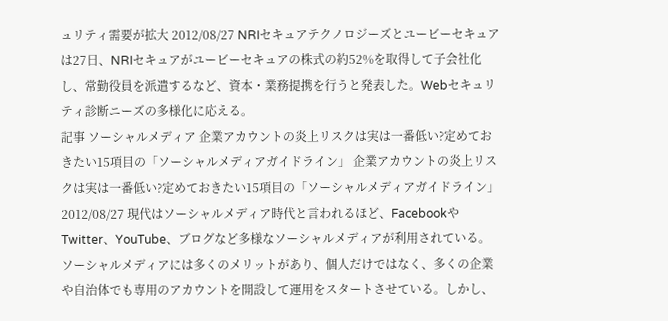ュリティ需要が拡大 2012/08/27 NRIセキュアテクノロジーズとユービーセキュアは27日、NRIセキュアがユービーセキュアの株式の約52%を取得して子会社化し、常勤役員を派遣するなど、資本・業務提携を行うと発表した。Webセキュリティ診断ニーズの多様化に応える。
記事 ソーシャルメディア 企業アカウントの炎上リスクは実は一番低い?定めておきたい15項目の「ソーシャルメディアガイドライン」 企業アカウントの炎上リスクは実は一番低い?定めておきたい15項目の「ソーシャルメディアガイドライン」 2012/08/27 現代はソーシャルメディア時代と言われるほど、FacebookやTwitter、YouTube、ブログなど多様なソーシャルメディアが利用されている。ソーシャルメディアには多くのメリットがあり、個人だけではなく、多くの企業や自治体でも専用のアカウントを開設して運用をスタートさせている。しかし、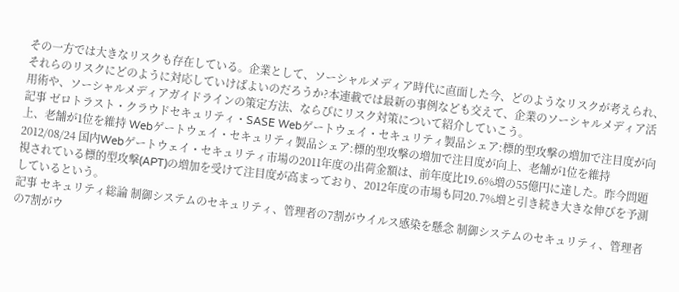その一方では大きなリスクも存在している。企業として、ソーシャルメディア時代に直面した今、どのようなリスクが考えられ、それらのリスクにどのように対応していけばよいのだろうか?本連載では最新の事例なども交えて、企業のソーシャルメディア活用術や、ソーシャルメディアガイドラインの策定方法、ならびにリスク対策について紹介していこう。
記事 ゼロトラスト・クラウドセキュリティ・SASE Webゲートウェイ・セキュリティ製品シェア:標的型攻撃の増加で注目度が向上、老舗が1位を維持 Webゲートウェイ・セキュリティ製品シェア:標的型攻撃の増加で注目度が向上、老舗が1位を維持 2012/08/24 国内Webゲートウェイ・セキュリティ市場の2011年度の出荷金額は、前年度比19.6%増の55億円に達した。昨今問題視されている標的型攻撃(APT)の増加を受けて注目度が高まっており、2012年度の市場も同20.7%増と引き続き大きな伸びを予測しているという。
記事 セキュリティ総論 制御システムのセキュリティ、管理者の7割がウイルス感染を懸念 制御システムのセキュリティ、管理者の7割がウ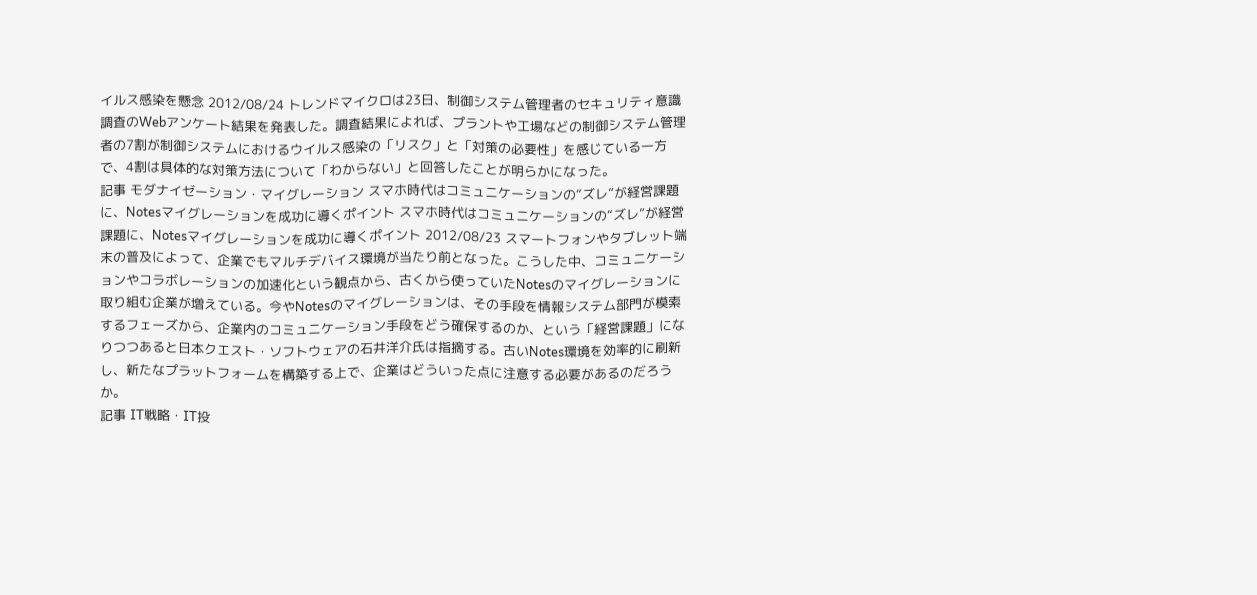イルス感染を懸念 2012/08/24 トレンドマイクロは23日、制御システム管理者のセキュリティ意識調査のWebアンケート結果を発表した。調査結果によれば、プラントや工場などの制御システム管理者の7割が制御システムにおけるウイルス感染の「リスク」と「対策の必要性」を感じている一方で、4割は具体的な対策方法について「わからない」と回答したことが明らかになった。
記事 モダナイゼーション・マイグレーション スマホ時代はコミュニケーションの“ズレ”が経営課題に、Notesマイグレーションを成功に導くポイント スマホ時代はコミュニケーションの“ズレ”が経営課題に、Notesマイグレーションを成功に導くポイント 2012/08/23 スマートフォンやタブレット端末の普及によって、企業でもマルチデバイス環境が当たり前となった。こうした中、コミュニケーションやコラボレーションの加速化という観点から、古くから使っていたNotesのマイグレーションに取り組む企業が増えている。今やNotesのマイグレーションは、その手段を情報システム部門が模索するフェーズから、企業内のコミュニケーション手段をどう確保するのか、という「経営課題」になりつつあると日本クエスト・ソフトウェアの石井洋介氏は指摘する。古いNotes環境を効率的に刷新し、新たなプラットフォームを構築する上で、企業はどういった点に注意する必要があるのだろうか。
記事 IT戦略・IT投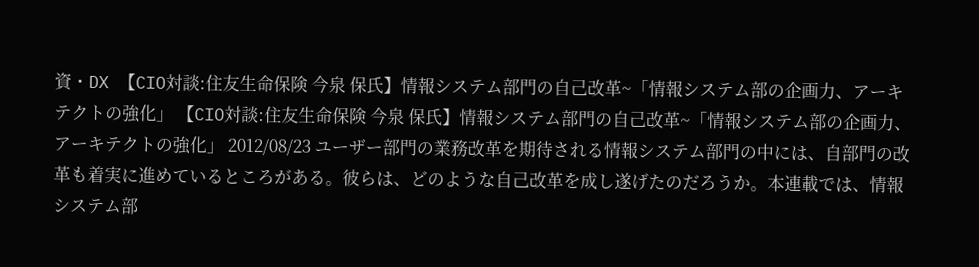資・DX 【CIO対談:住友生命保険 今泉 保氏】情報システム部門の自己改革~「情報システム部の企画力、アーキテクトの強化」 【CIO対談:住友生命保険 今泉 保氏】情報システム部門の自己改革~「情報システム部の企画力、アーキテクトの強化」 2012/08/23 ユーザー部門の業務改革を期待される情報システム部門の中には、自部門の改革も着実に進めているところがある。彼らは、どのような自己改革を成し遂げたのだろうか。本連載では、情報システム部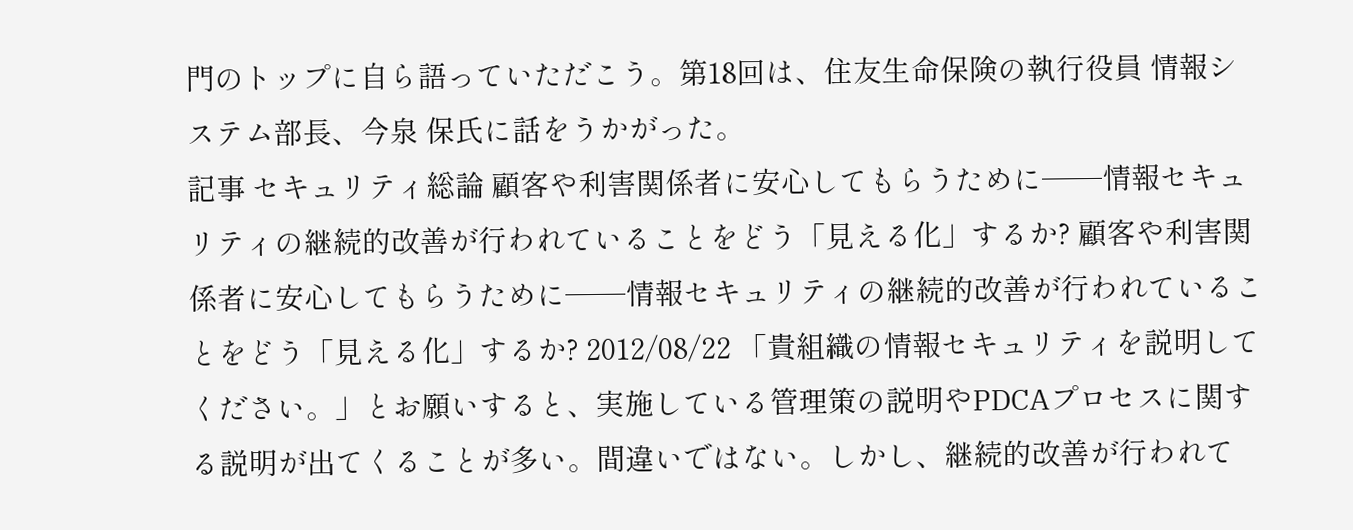門のトップに自ら語っていただこう。第18回は、住友生命保険の執行役員 情報システム部長、今泉 保氏に話をうかがった。
記事 セキュリティ総論 顧客や利害関係者に安心してもらうために――情報セキュリティの継続的改善が行われていることをどう「見える化」するか? 顧客や利害関係者に安心してもらうために――情報セキュリティの継続的改善が行われていることをどう「見える化」するか? 2012/08/22 「貴組織の情報セキュリティを説明してください。」とお願いすると、実施している管理策の説明やPDCAプロセスに関する説明が出てくることが多い。間違いではない。しかし、継続的改善が行われて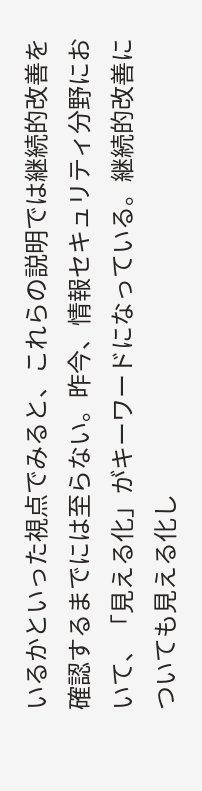いるかといった視点でみると、これらの説明では継続的改善を確認するまでには至らない。昨今、情報セキュリティ分野において、「見える化」がキーワードになっている。継続的改善についても見える化し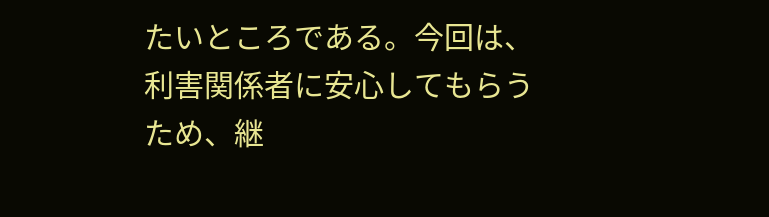たいところである。今回は、利害関係者に安心してもらうため、継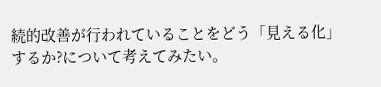続的改善が行われていることをどう「見える化」するか?について考えてみたい。